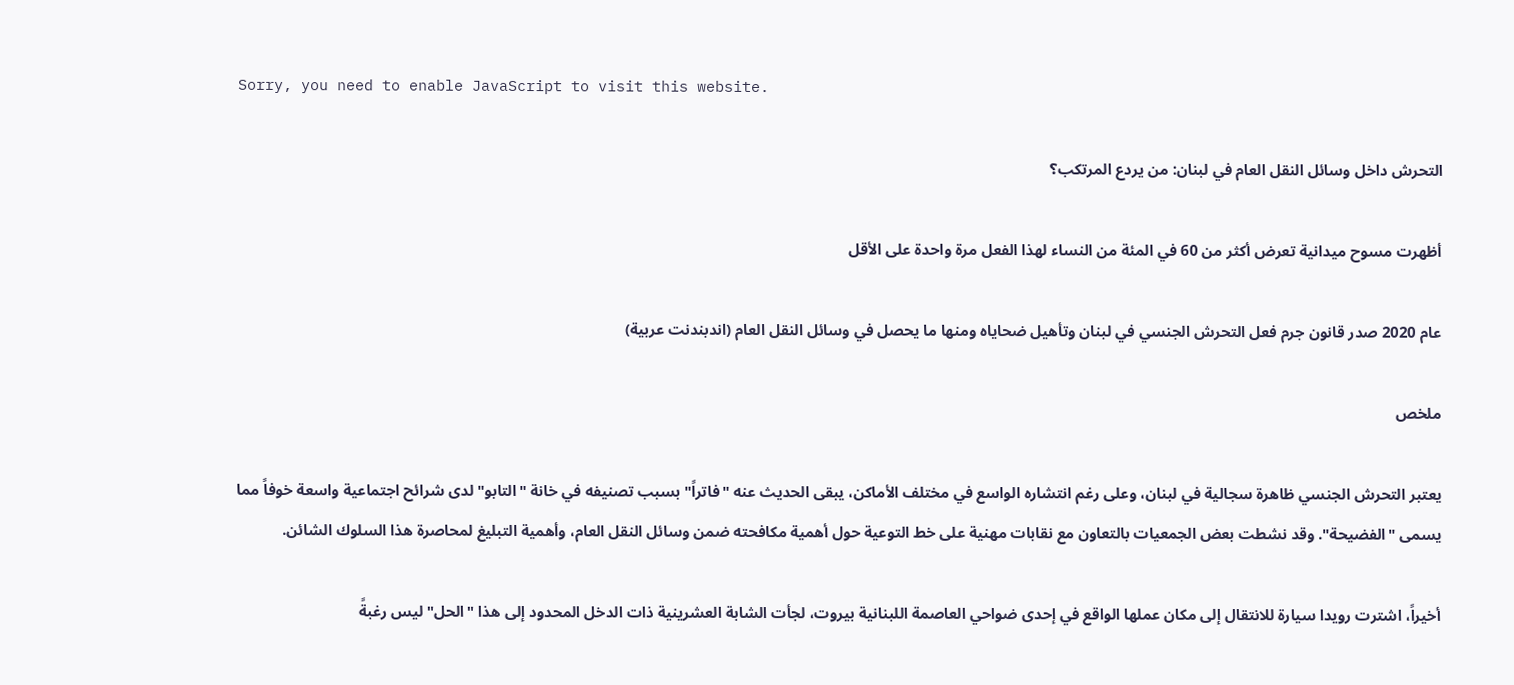Sorry, you need to enable JavaScript to visit this website.

التحرش داخل وسائل النقل العام في لبنان: من يردع المرتكب؟

أظهرت مسوح ميدانية تعرض أكثر من 60 في المئة من النساء لهذا الفعل مرة واحدة على الأقل

عام 2020 صدر قانون جرم فعل التحرش الجنسي في لبنان وتأهيل ضحاياه ومنها ما يحصل في وسائل النقل العام (اندبندنت عربية)

ملخص

يعتبر التحرش الجنسي ظاهرة سجالية في لبنان، وعلى رغم انتشاره الواسع في مختلف الأماكن، يبقى الحديث عنه "فاتراً" بسبب تصنيفه في خانة "التابو" لدى شرائح اجتماعية واسعة خوفاً مما يسمى "الفضيحة". وقد نشطت بعض الجمعيات بالتعاون مع نقابات مهنية على خط التوعية حول أهمية مكافحته ضمن وسائل النقل العام، وأهمية التبليغ لمحاصرة هذا السلوك الشائن.

أخيراً، اشترت رويدا سيارة للانتقال إلى مكان عملها الواقع في إحدى ضواحي العاصمة اللبنانية بيروت، لجأت الشابة العشرينية ذات الدخل المحدود إلى هذا "الحل" ليس رغبةً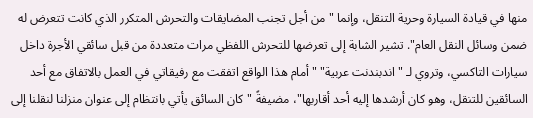منها في قيادة السيارة وحرية التنقل، وإنما "من أجل تجنب المضايقات والتحرش المتكرر الذي كانت تتعرض له ضمن وسائل النقل العام". تشير الشابة إلى تعرضها للتحرش اللفظي مرات متعددة من قبل سائقي الأجرة داخل سيارات التاكسي، وتروي لـ "اندبندنت عربية" "أمام هذا الواقع اتفقت مع رفيقاتي في العمل بالاتفاق مع أحد السائقين للتنقل، وهو كان أرشدها إليه أحد أقاربها"، مضيفةً "كان السائق يأتي بانتظام إلى عنوان منزلنا لنقلنا إلى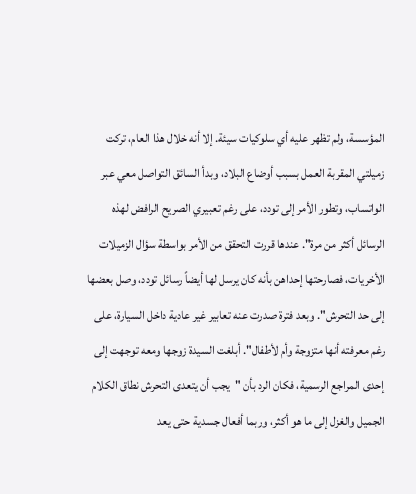المؤسسة، ولم تظهر عليه أي سلوكيات سيئة. إلا أنه خلال هذا العام، تركت زميلتي المقربة العمل بسبب أوضاع البلاد، وبدأ السائق التواصل معي عبر الواتساب، وتطور الأمر إلى تودد، على رغم تعبيري الصريح الرافض لهذه الرسائل أكثر من مرة". عندها قررت التحقق من الأمر بواسطة سؤال الزميلات الأخريات، فصارحتها إحداهن بأنه كان يرسل لها أيضاً رسائل تودد، وصل بعضها إلى حد التحرش". وبعد فترة صدرت عنه تعابير غير عادية داخل السيارة، على رغم معرفته أنها متزوجة وأم لأطفال". أبلغت السيدة زوجها ومعه توجهت إلى إحدى المراجع الرسمية، فكان الرد بأن "يجب أن يتعدى التحرش نطاق الكلام الجميل والغزل إلى ما هو أكثر، وربما أفعال جسدية حتى يعد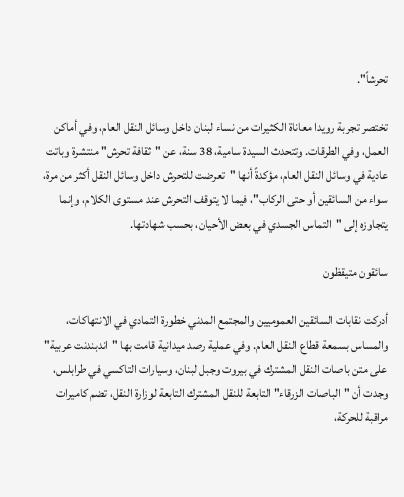تحرشاً".

تختصر تجربة رويدا معاناة الكثيرات من نساء لبنان داخل وسائل النقل العام، وفي أماكن العمل، وفي الطرقات. وتتحدث السيدة سامية، 38 سنة، عن "ثقافة تحرش" منتشرة وباتت عادية في وسائل النقل العام، مؤكدةً أنها "تعرضت للتحرش داخل وسائل النقل أكثر من مرة، سواء من السائقين أو حتى الركاب"، فيما لا يتوقف التحرش عند مستوى الكلام، وإنما يتجاوزه إلى "التماس الجسدي في بعض الأحيان، بحسب شهادتها.

سائقون متيقظون

أدركت نقابات السائقين العموميين والمجتمع المدني خطورة التمادي في الانتهاكات، والمساس بسمعة قطاع النقل العام. وفي عملية رصد ميدانية قامت بها "اندبندنت عربية" على متن باصات النقل المشترك في بيروت وجبل لبنان، وسيارات التاكسي في طرابلس، وجدت أن "الباصات الزرقاء" التابعة للنقل المشترك التابعة لوزارة النقل، تضم كاميرات مراقبة للحركة،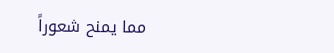مما يمنح شعوراً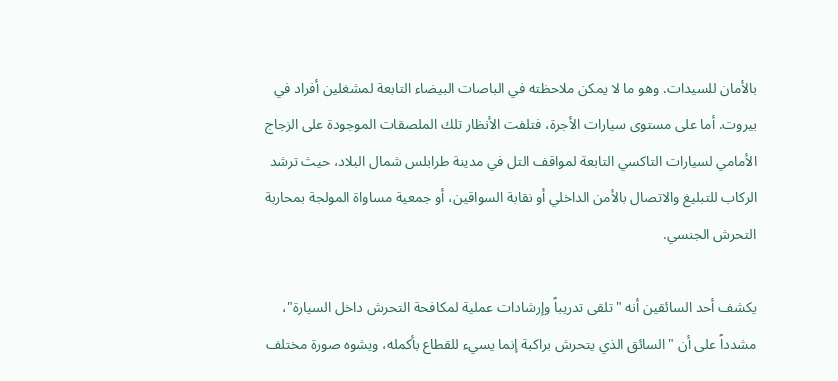بالأمان للسيدات. وهو ما لا يمكن ملاحظته في الباصات البيضاء التابعة لمشغلين أفراد في بيروت. أما على مستوى سيارات الأجرة، فتلفت الأنظار تلك الملصقات الموجودة على الزجاج الأمامي لسيارات التاكسي التابعة لمواقف التل في مدينة طرابلس شمال البلاد، حيث ترشد الركاب للتبليغ والاتصال بالأمن الداخلي أو نقابة السواقين، أو جمعية مساواة المولجة بمحاربة التحرش الجنسي.

يكشف أحد السائقين أنه "تلقى تدريباً وإرشادات عملية لمكافحة التحرش داخل السيارة"، مشدداً على أن "السائق الذي يتحرش براكبة إنما يسيء للقطاع بأكمله، ويشوه صورة مختلف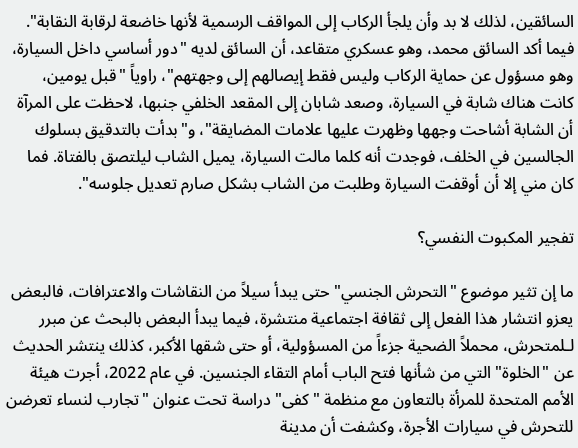السائقين، لذلك لا بد وأن يلجأ الركاب إلى المواقف الرسمية لأنها خاضعة لرقابة النقابة". فيما أكد السائق محمد، وهو عسكري متقاعد، أن السائق لديه "دور أساسي داخل السيارة، وهو مسؤول عن حماية الركاب وليس فقط إيصالهم إلى وجهتهم"، راوياً "قبل يومين، كانت هناك شابة في السيارة، وصعد شابان إلى المقعد الخلفي جنبها، لاحظت على المرآة أن الشابة أشاحت وجهها وظهرت عليها علامات المضايقة"، و"بدأت بالتدقيق بسلوك الجالسين في الخلف، فوجدت أنه كلما مالت السيارة، يميل الشاب ليلتصق بالفتاة. فما كان مني إلا أن أوقفت السيارة وطلبت من الشاب بشكل صارم تعديل جلوسه".

تفجير المكبوت النفسي؟

ما إن تثير موضوع "التحرش الجنسي" حتى يبدأ سيلاً من النقاشات والاعترافات، فالبعض يعزو انتشار هذا الفعل إلى ثقافة اجتماعية منتشرة، فيما يبدأ البعض بالبحث عن مبرر لـلمتحرش، محملاً الضحية جزءاً من المسؤولية، أو حتى شقها الأكبر، كذلك ينتشر الحديث عن "الخلوة" التي من شأنها فتح الباب أمام التقاء الجنسين. في عام 2022، أجرت هيئة الأمم المتحدة للمرأة بالتعاون مع منظمة "كفى" دراسة تحت عنوان "تجارب لنساء تعرضن للتحرش في سيارات الأجرة، وكشفت أن مدينة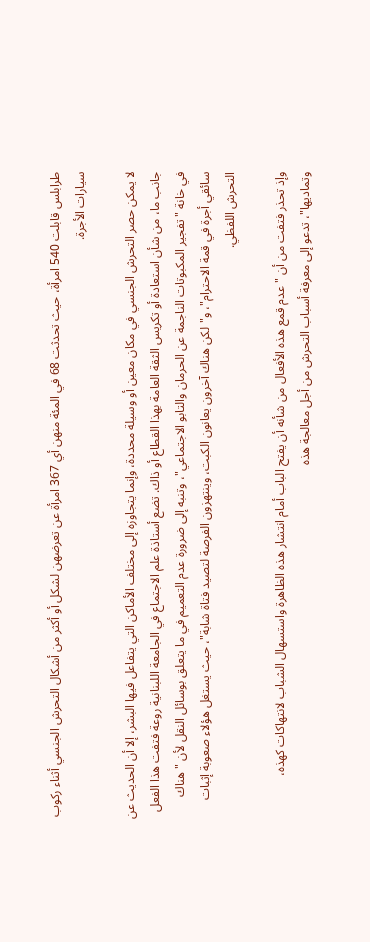طرابلس قابلت 540 امرأة، حيث تحدثت 68 في المئة منهن أي 367 امرأة عن تعرضهن لشكل أو أكثر من أشكال التحرش الجنسي أثناء ركوب سيارات الأجرة.

لا يمكن حصر التحرش الجنسي في مكان معين أو وسيلة محددة، وإنما يتجاوزه إلى مختلف الأماكن التي يتفاعل فيها البشر، إلا أن الحديث عن جانب ما، من شأن استعادة أو تكريس الثقة العامة بهذا القطاع أو ذاك. تضع أستاذة علم الاجتماع في الجامعة اللبنانية روعة فتفت هذا الفعل في خانة "تفجير المكبوتات الناجمة عن الحرمان والتابو الاجتماعي"، وتنبه إلى ضرورة عدم التعميم في ما يتعلق بوسائل النقل لأن "هناك سائقي أجرة في قمة الاحترام"، و"لكن هناك آخرون يعانون الكبت، وينتهزون الفرصة لتصيد فتاة شابة"، حيث يستغل هؤلاء صعوبة إثبات التحرش اللفظي.

وإذ تحذر فتفت من أن "عدم قمع هذه الأفعال من شأنه أن يفتح الباب أمام انتشار هذه الظاهرة واستسهال الشباب لانتهاكات كهذه، وتماديها"، تدعو إلى معرفة أسباب التحرش من أجل معالجة هذه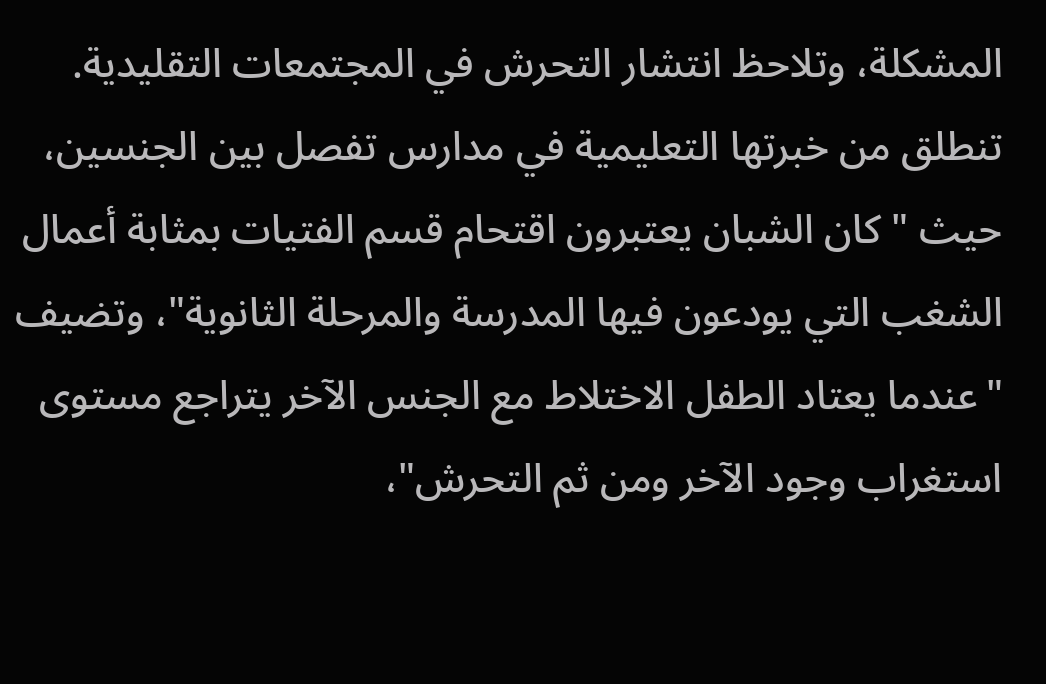المشكلة، وتلاحظ انتشار التحرش في المجتمعات التقليدية. تنطلق من خبرتها التعليمية في مدارس تفصل بين الجنسين، حيث "كان الشبان يعتبرون اقتحام قسم الفتيات بمثابة أعمال الشغب التي يودعون فيها المدرسة والمرحلة الثانوية"، وتضيف "عندما يعتاد الطفل الاختلاط مع الجنس الآخر يتراجع مستوى استغراب وجود الآخر ومن ثم التحرش"،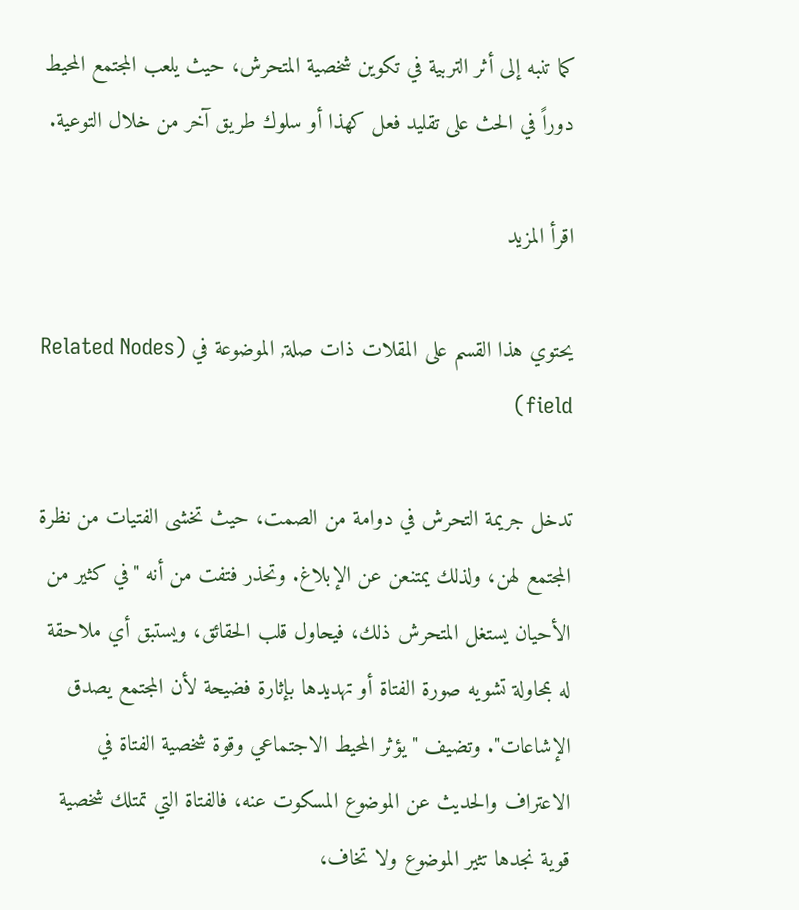كما تنبه إلى أثر التربية في تكوين شخصية المتحرش، حيث يلعب المجتمع المحيط دوراً في الحث على تقليد فعل كهذا أو سلوك طريق آخر من خلال التوعية.

اقرأ المزيد

يحتوي هذا القسم على المقلات ذات صلة, الموضوعة في (Related Nodes field)

تدخل جريمة التحرش في دوامة من الصمت، حيث تخشى الفتيات من نظرة المجتمع لهن، ولذلك يمتنعن عن الإبلاغ. وتحذر فتفت من أنه "في كثير من الأحيان يستغل المتحرش ذلك، فيحاول قلب الحقائق، ويستبق أي ملاحقة له بمحاولة تشويه صورة الفتاة أو تهديدها بإثارة فضيحة لأن المجتمع يصدق الإشاعات". وتضيف "يؤثر المحيط الاجتماعي وقوة شخصية الفتاة في الاعتراف والحديث عن الموضوع المسكوت عنه، فالفتاة التي تمتلك شخصية قوية نجدها تثير الموضوع ولا تخاف،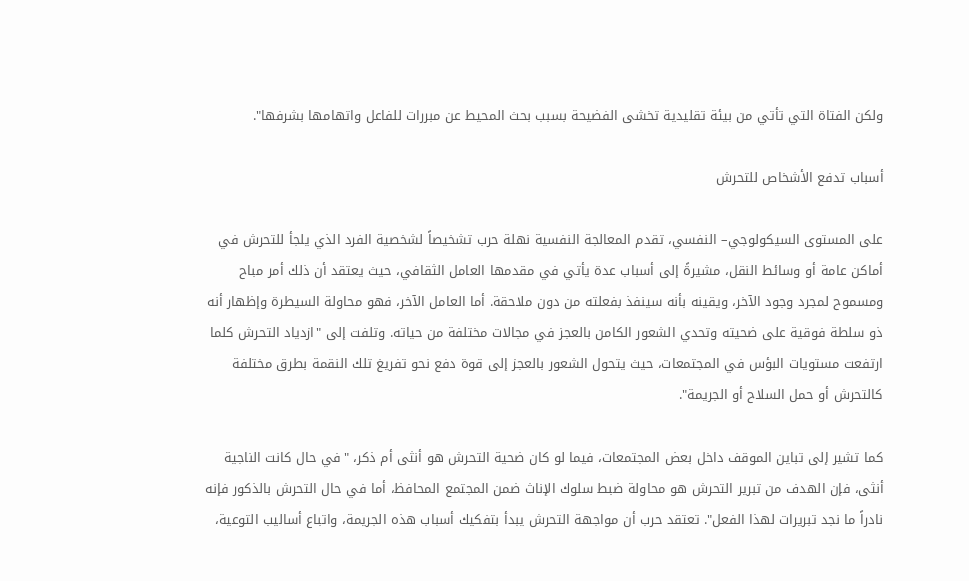ولكن الفتاة التي تأتي من بيئة تقليدية تخشى الفضيحة بسبب بحث المحيط عن مبررات للفاعل واتهامها بشرفها".

أسباب تدفع الأشخاص للتحرش

على المستوى السيكولوجي– النفسي، تقدم المعالجة النفسية نهلة حرب تشخيصاً لشخصية الفرد الذي يلجأ للتحرش في أماكن عامة أو وسائط النقل، مشيرةً إلى أسباب عدة يأتي في مقدمها العامل الثقافي، حيث يعتقد أن ذلك أمر مباح ومسموح لمجرد وجود الآخر، ويقينه بأنه سينفذ بفعلته من دون ملاحقة. أما العامل الآخر، فهو محاولة السيطرة وإظهار أنه ذو سلطة فوقية على ضحيته وتحدي الشعور الكامن بالعجز في مجالات مختلفة من حياته. وتلفت إلى "ازدياد التحرش كلما ارتفعت مستويات البؤس في المجتمعات، حيث يتحول الشعور بالعجز إلى قوة دفع نحو تفريغ تلك النقمة بطرق مختلفة كالتحرش أو حمل السلاح أو الجريمة".

كما تشير إلى تباين الموقف داخل بعض المجتمعات، فيما لو كان ضحية التحرش هو أنثى أم ذكر، "في حال كانت الناجية أنثى، فإن الهدف من تبرير التحرش هو محاولة ضبط سلوك الإناث ضمن المجتمع المحافظ، أما في حال التحرش بالذكور فإنه نادراً ما نجد تبريرات لهذا الفعل". تعتقد حرب أن مواجهة التحرش يبدأ بتفكيك أسباب هذه الجريمة، واتباع أساليب التوعية،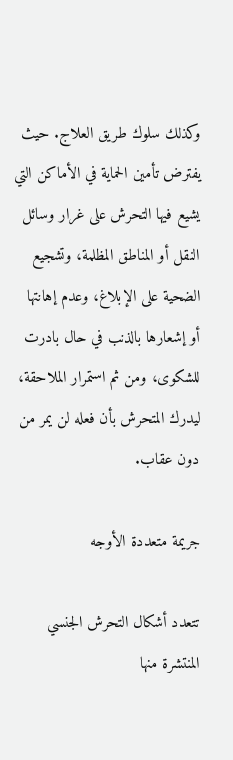وكذلك سلوك طريق العلاج. حيث يفترض تأمين الحماية في الأماكن التي يشيع فيها التحرش على غرار وسائل النقل أو المناطق المظلمة، وتشجيع الضحية على الإبلاغ، وعدم إهانتها أو إشعارها بالذنب في حال بادرت للشكوى، ومن ثم استمرار الملاحقة، ليدرك المتحرش بأن فعله لن يمر من دون عقاب.

جريمة متعددة الأوجه

تتعدد أشكال التحرش الجنسي المنتشرة منها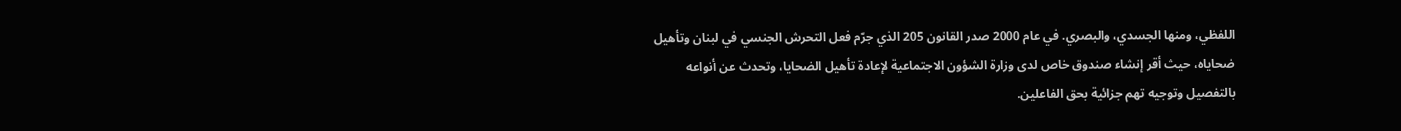اللفظي، ومنها الجسدي، والبصري. في عام 2000 صدر القانون 205 الذي جرّم فعل التحرش الجنسي في لبنان وتأهيل ضحاياه، حيث أقر إنشاء صندوق خاص لدى وزارة الشؤون الاجتماعية لإعادة تأهيل الضحايا، وتحدث عن أنواعه بالتفصيل وتوجيه تهم جزائية بحق الفاعلين.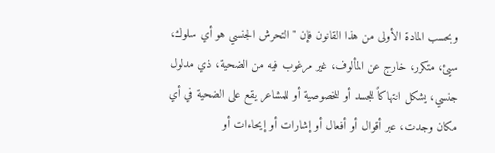وبحسب المادة الأولى من هذا القانون فإن "التحرش الجنسي هو أي سلوك، سيئ، متكرر، خارج عن المألوف، غير مرغوب فيه من الضحية، ذي مدلول جنسي، يشكل انتهاكاً للجسد أو للخصوصية أو للمشاعر يقع على الضحية في أي مكان وجدت، عبر أقوال أو أفعال أو إشارات أو إيحاءات أو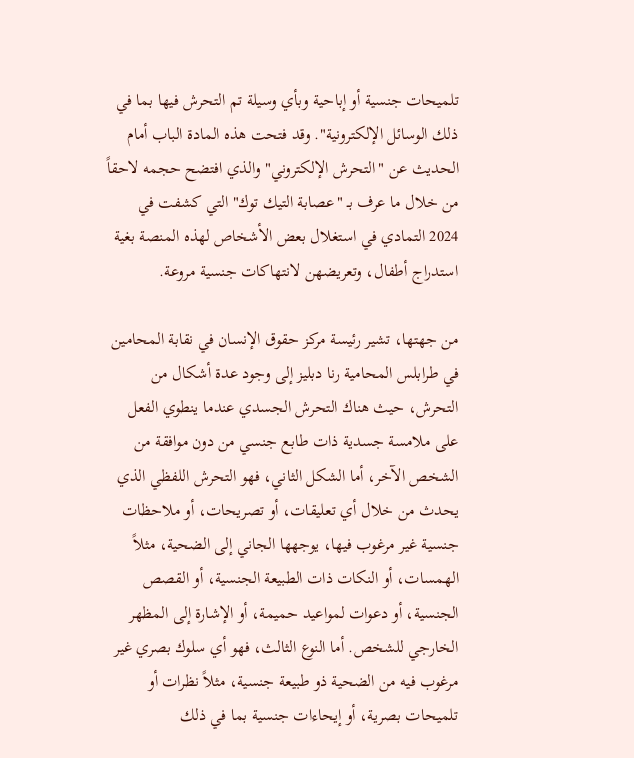تلميحات جنسية أو إباحية وبأي وسيلة تم التحرش فيها بما في ذلك الوسائل الإلكترونية". وقد فتحت هذه المادة الباب أمام الحديث عن "التحرش الإلكتروني" والذي افتضح حجمه لاحقاً من خلال ما عرف بـ "عصابة التيك توك" التي كشفت في 2024 التمادي في استغلال بعض الأشخاص لهذه المنصة بغية استدراج أطفال، وتعريضهن لانتهاكات جنسية مروعة.

من جهتها، تشير رئيسة مركز حقوق الإنسان في نقابة المحامين في طرابلس المحامية رنا دبليز إلى وجود عدة أشكال من التحرش، حيث هناك التحرش الجسدي عندما ينطوي الفعل على ملامسة جسدية ذات طابع جنسي من دون موافقة من الشخص الآخر، أما الشكل الثاني، فهو التحرش اللفظي الذي يحدث من خلال أي تعليقات، أو تصريحات، أو ملاحظات جنسية غير مرغوب فيها، يوجهها الجاني إلى الضحية، مثلاً الهمسات، أو النكات ذات الطبيعة الجنسية، أو القصص الجنسية، أو دعوات لمواعيد حميمة، أو الإشارة إلى المظهر الخارجي للشخص. أما النوع الثالث، فهو أي سلوك بصري غير مرغوب فيه من الضحية ذو طبيعة جنسية، مثلاً نظرات أو تلميحات بصرية، أو إيحاءات جنسية بما في ذلك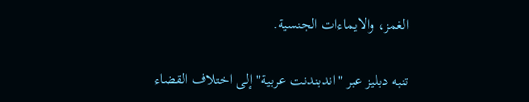الغمز، والايماءات الجنسية.

تنبه دبليز عبر "اندبندنت عربية" إلى اختلاف القضاء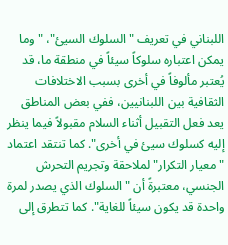اللبناني في تعريف "السلوك السيئ"، "وما يمكن اعتباره سلوكاً سيئاً في منطقة ما، قد يُعتبر مألوفاً في أخرى بسبب الاختلافات الثقافية بين اللبنانيين، ففي بعض المناطق يعد فعل التقبيل أثناء السلام مقبولاً فيما ينظر إليه كسلوك سيئ في أخرى". كما تنتقد اعتماد "معيار التكرار" لملاحقة وتجريم التحرش الجنسي، معتبرةً أن "السلوك الذي يصدر لمرة واحدة قد يكون سيئاً للغاية". كما تتطرق إلى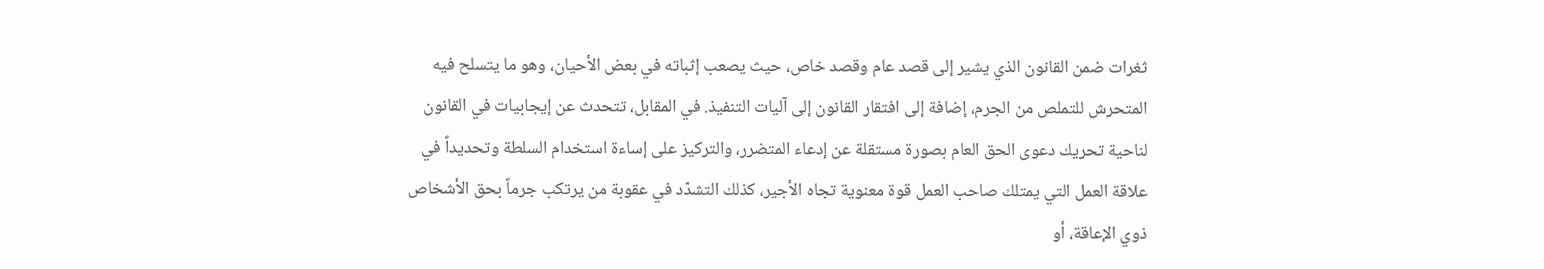ثغرات ضمن القانون الذي يشير إلى قصد عام وقصد خاص، حيث يصعب إثباته في بعض الأحيان، وهو ما يتسلح فيه المتحرش للتملص من الجرم، إضافة إلى افتقار القانون إلى آليات التنفيذ. في المقابل، تتحدث عن إيجابيات في القانون لناحية تحريك دعوى الحق العام بصورة مستقلة عن إدعاء المتضرر، والتركيز على إساءة استخدام السلطة وتحديداً في علاقة العمل التي يمتلك صاحب العمل قوة معنوية تجاه الأجير، كذلك التشدّد في عقوبة من يرتكب جرماً بحق الأشخاص ذوي الإعاقة، أو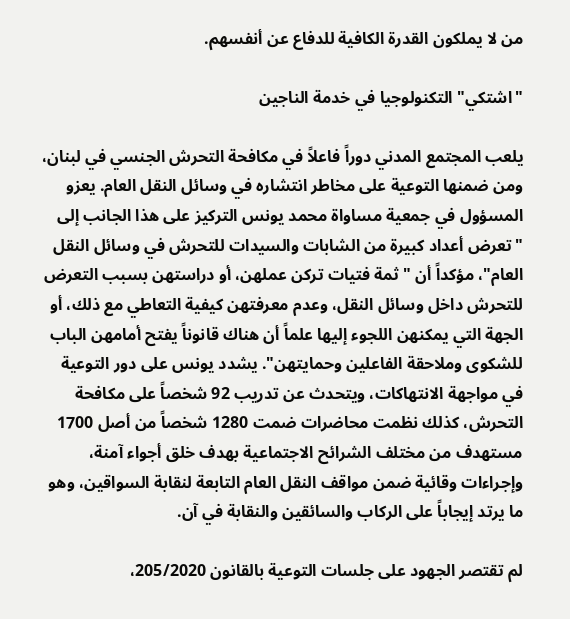من لا يملكون القدرة الكافية للدفاع عن أنفسهم.

"اشتكي" التكنولوجيا في خدمة الناجين

يلعب المجتمع المدني دوراً فاعلاً في مكافحة التحرش الجنسي في لبنان، ومن ضمنها التوعية على مخاطر انتشاره في وسائل النقل العام. يعزو المسؤول في جمعية مساواة محمد يونس التركيز على هذا الجانب إلى "تعرض أعداد كبيرة من الشابات والسيدات للتحرش في وسائل النقل العام"، مؤكداً أن "ثمة فتيات تركن عملهن، أو دراستهن بسبب التعرض للتحرش داخل وسائل النقل، وعدم معرفتهن كيفية التعاطي مع ذلك، أو الجهة التي يمكنهن اللجوء إليها علماً أن هناك قانوناً يفتح أمامهن الباب للشكوى وملاحقة الفاعلين وحمايتهن". يشدد يونس على دور التوعية في مواجهة الانتهاكات، ويتحدث عن تدريب 92 شخصاً على مكافحة التحرش، كذلك نظمت محاضرات ضمت 1280 شخصاً من أصل 1700 مستهدف من مختلف الشرائح الاجتماعية بهدف خلق أجواء آمنة، وإجراءات وقائية ضمن مواقف النقل العام التابعة لنقابة السواقين، وهو ما يرتد إيجاباً على الركاب والسائقين والنقابة في آن.

لم تقتصر الجهود على جلسات التوعية بالقانون 205/2020،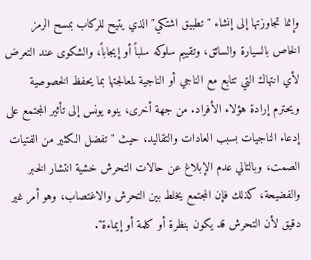وإنما تجاوزتها إلى إنشاء "تطبيق اشتكي" الذي يتيح للركاب بمسح الرمز الخاص بالسيارة والسائق، وتقييم سلوكه سلباً أو إيجاباً، والشكوى عند التعرض لأي انتهاك التي تتابع مع الناجي أو الناجية لمعالجتها بما يحفظ الخصوصية ويحترم إرادة هؤلاء الأفراد. من جهة أخرى، ينوه يونس إلى تأثير المجتمع على إدعاء الناجيات بسبب العادات والتقاليد، حيث "تفضل الكثير من الفتيات الصمت، وبالتالي عدم الإبلاغ عن حالات التحرش خشية انتشار الخبر والفضيحة، كذلك فإن المجتمع يخلط بين التحرش والاغتصاب، وهو أمر غير دقيق لأن التحرش قد يكون بنظرة أو كلمة أو إيماءة".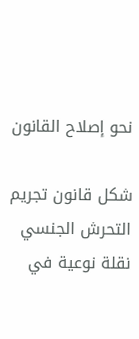نحو إصلاح القانون

شكل قانون تجريم التحرش الجنسي نقلة نوعية في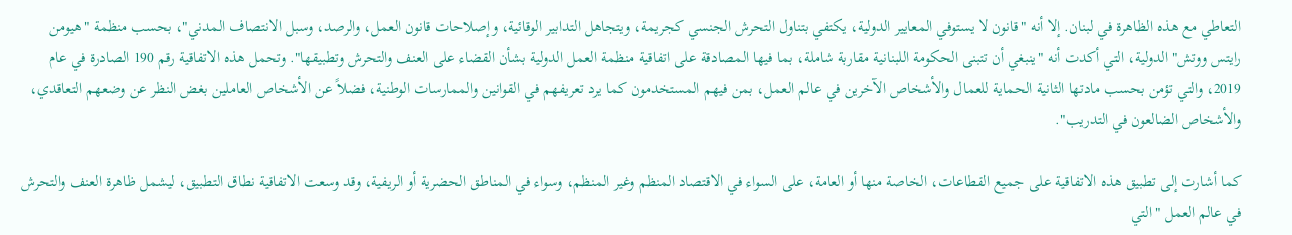التعاطي مع هذه الظاهرة في لبنان. إلا أنه "قانون لا يستوفي المعايير الدولية، يكتفي بتناول التحرش الجنسي كجريمة، ويتجاهل التدابير الوقائية، وإصلاحات قانون العمل، والرصد، وسبل الانتصاف المدني"، بحسب منظمة "هيومن رايتس ووتش" الدولية، التي أكدت أنه "ينبغي أن تتبنى الحكومة اللبنانية مقاربة شاملة، بما فيها المصادقة على اتفاقية منظمة العمل الدولية بشأن القضاء على العنف والتحرش وتطبيقها". وتحمل هذه الاتفاقية رقم 190 الصادرة في عام 2019، والتي تؤمن بحسب مادتها الثانية الحماية للعمال والأشخاص الآخرين في عالم العمل، بمن فيهم المستخدمون كما يرد تعريفهم في القوانين والممارسات الوطنية، فضلاً عن الأشخاص العاملين بغض النظر عن وضعهم التعاقدي، والأشخاص الضالعون في التدريب".

كما أشارت إلى تطبيق هذه الاتفاقية على جميع القطاعات، الخاصة منها أو العامة، على السواء في الاقتصاد المنظم وغير المنظم، وسواء في المناطق الحضرية أو الريفية، وقد وسعت الاتفاقية نطاق التطبيق، ليشمل ظاهرة العنف والتحرش في عالم العمل "التي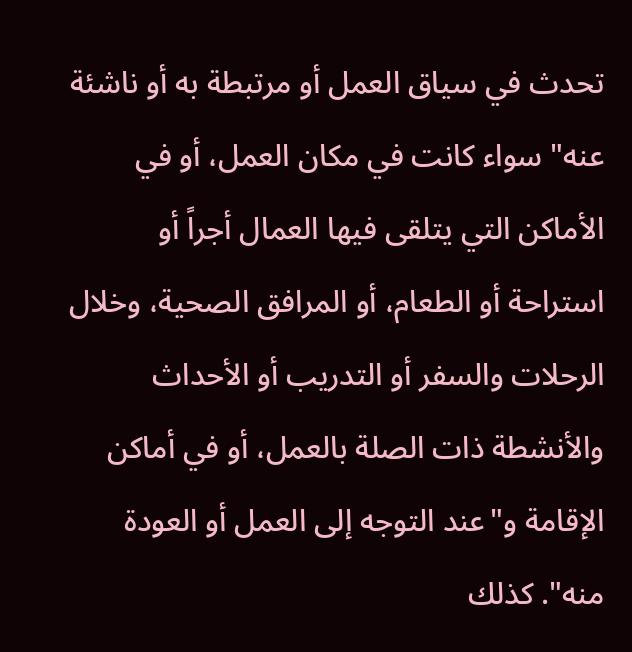تحدث في سياق العمل أو مرتبطة به أو ناشئة عنه" سواء كانت في مكان العمل، أو في الأماكن التي يتلقى فيها العمال أجراً أو استراحة أو الطعام، أو المرافق الصحية، وخلال الرحلات والسفر أو التدريب أو الأحداث والأنشطة ذات الصلة بالعمل، أو في أماكن الإقامة و"عند التوجه إلى العمل أو العودة منه". كذلك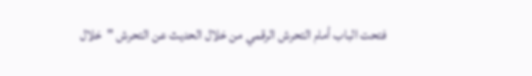فتحت الباب أمام التحرش الرقمي من خلال الحديث عن التحرش "خلال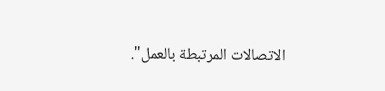الاتصالات المرتبطة بالعمل".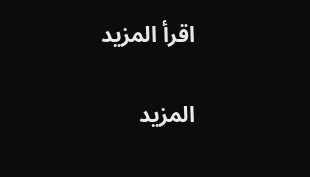اقرأ المزيد

المزيد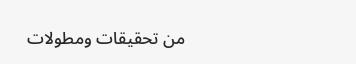من تحقيقات ومطولات